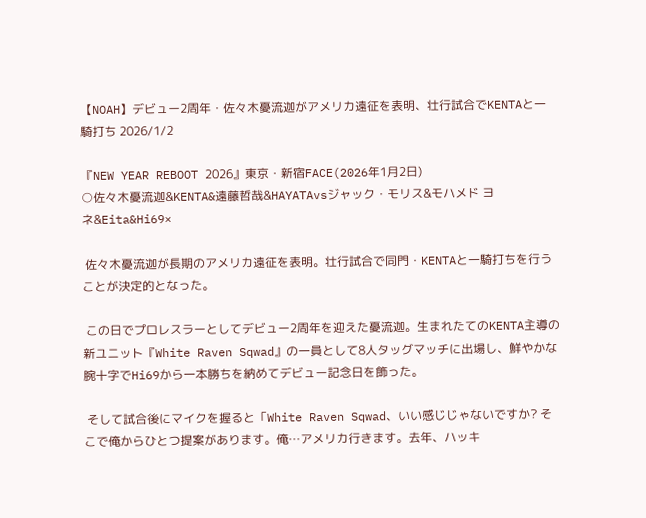【NOAH】デビュー2周年・佐々木憂流迦がアメリカ遠征を表明、壮行試合でKENTAと一騎打ち 2026/1/2

『NEW YEAR REBOOT 2026』東京・新宿FACE(2026年1月2日)
○佐々木憂流迦&KENTA&遠藤哲哉&HAYATAvsジャック・モリス&モハメド ヨネ&Eita&Hi69×

 佐々木憂流迦が長期のアメリカ遠征を表明。壮行試合で同門・KENTAと一騎打ちを行うことが決定的となった。

 この日でプロレスラーとしてデビュー2周年を迎えた憂流迦。生まれたてのKENTA主導の新ユニット『White Raven Sqwad』の一員として8人タッグマッチに出場し、鮮やかな腕十字でHi69から一本勝ちを納めてデビュー記念日を飾った。

 そして試合後にマイクを握ると「White Raven Sqwad、いい感じじゃないですか? そこで俺からひとつ提案があります。俺…アメリカ行きます。去年、ハッキ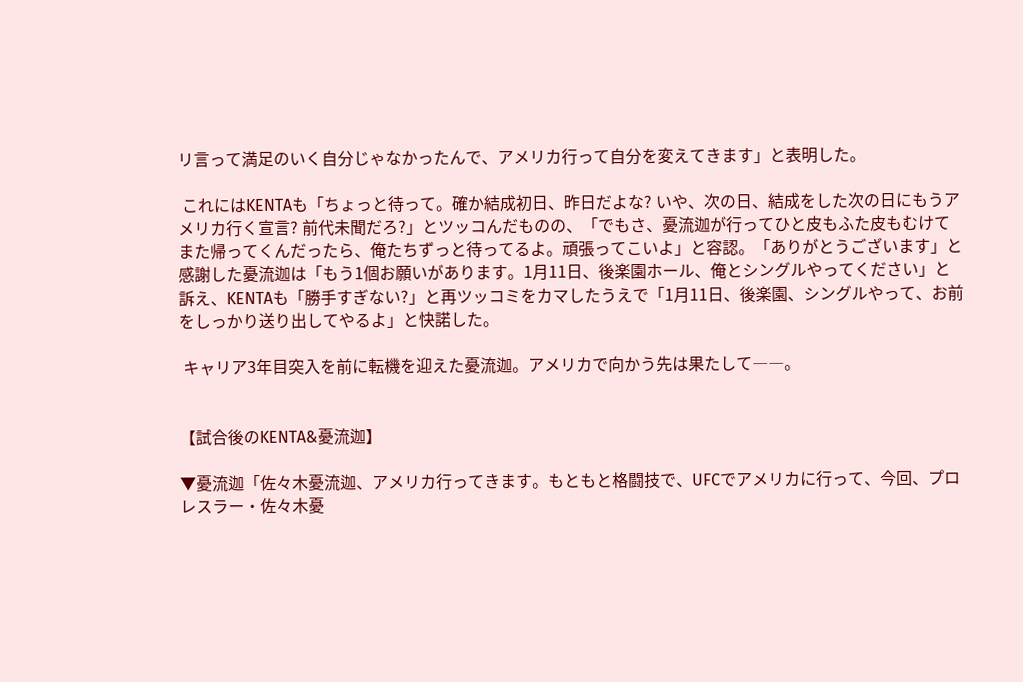リ言って満足のいく自分じゃなかったんで、アメリカ行って自分を変えてきます」と表明した。

 これにはKENTAも「ちょっと待って。確か結成初日、昨日だよな? いや、次の日、結成をした次の日にもうアメリカ行く宣言? 前代未聞だろ?」とツッコんだものの、「でもさ、憂流迦が行ってひと皮もふた皮もむけてまた帰ってくんだったら、俺たちずっと待ってるよ。頑張ってこいよ」と容認。「ありがとうございます」と感謝した憂流迦は「もう1個お願いがあります。1月11日、後楽園ホール、俺とシングルやってください」と訴え、KENTAも「勝手すぎない?」と再ツッコミをカマしたうえで「1月11日、後楽園、シングルやって、お前をしっかり送り出してやるよ」と快諾した。

 キャリア3年目突入を前に転機を迎えた憂流迦。アメリカで向かう先は果たして――。


【試合後のKENTA&憂流迦】

▼憂流迦「佐々木憂流迦、アメリカ行ってきます。もともと格闘技で、UFCでアメリカに行って、今回、プロレスラー・佐々木憂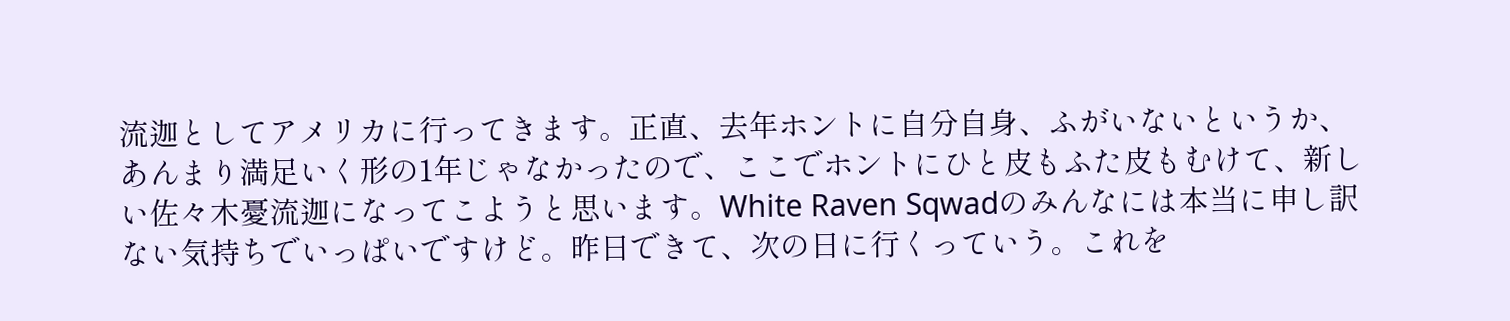流迦としてアメリカに行ってきます。正直、去年ホントに自分自身、ふがいないというか、あんまり満足いく形の1年じゃなかったので、ここでホントにひと皮もふた皮もむけて、新しい佐々木憂流迦になってこようと思います。White Raven Sqwadのみんなには本当に申し訳ない気持ちでいっぱいですけど。昨日できて、次の日に行くっていう。これを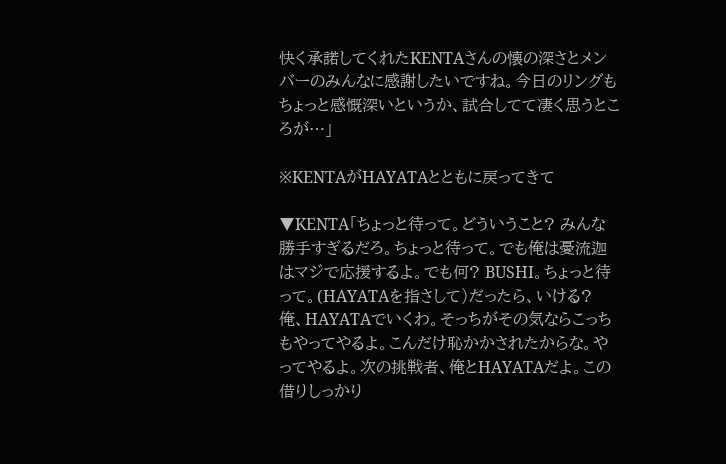快く承諾してくれたKENTAさんの懐の深さとメンバーのみんなに感謝したいですね。今日のリングもちょっと感慨深いというか、試合してて凄く思うところが…」

※KENTAがHAYATAとともに戻ってきて

▼KENTA「ちょっと待って。どういうこと? みんな勝手すぎるだろ。ちょっと待って。でも俺は憂流迦はマジで応援するよ。でも何? BUSHI。ちょっと待って。(HAYATAを指さして)だったら、いける? 俺、HAYATAでいくわ。そっちがその気ならこっちもやってやるよ。こんだけ恥かかされたからな。やってやるよ。次の挑戦者、俺とHAYATAだよ。この借りしっかり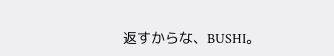返すからな、BUSHI。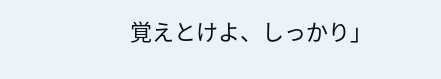覚えとけよ、しっかり」